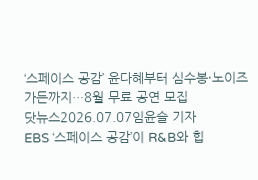‘스페이스 공감’ 윤다혜부터 심수봉·노이즈가든까지…8월 무료 공연 모집
닷뉴스2026.07.07임윤슬 기자
EBS ‘스페이스 공감’이 R&B와 힙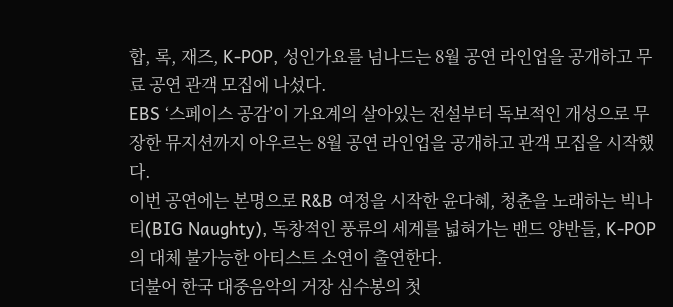합, 록, 재즈, K-POP, 성인가요를 넘나드는 8월 공연 라인업을 공개하고 무료 공연 관객 모집에 나섰다.
EBS ‘스페이스 공감’이 가요계의 살아있는 전설부터 독보적인 개성으로 무장한 뮤지션까지 아우르는 8월 공연 라인업을 공개하고 관객 모집을 시작했다.
이번 공연에는 본명으로 R&B 여정을 시작한 윤다혜, 청춘을 노래하는 빅나티(BIG Naughty), 독창적인 풍류의 세계를 넓혀가는 밴드 양반들, K-POP의 대체 불가능한 아티스트 소연이 출연한다.
더불어 한국 대중음악의 거장 심수봉의 첫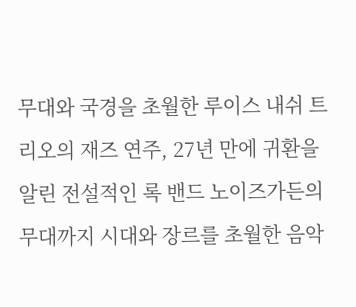무대와 국경을 초월한 루이스 내쉬 트리오의 재즈 연주, 27년 만에 귀환을 알린 전설적인 록 밴드 노이즈가든의 무대까지 시대와 장르를 초월한 음악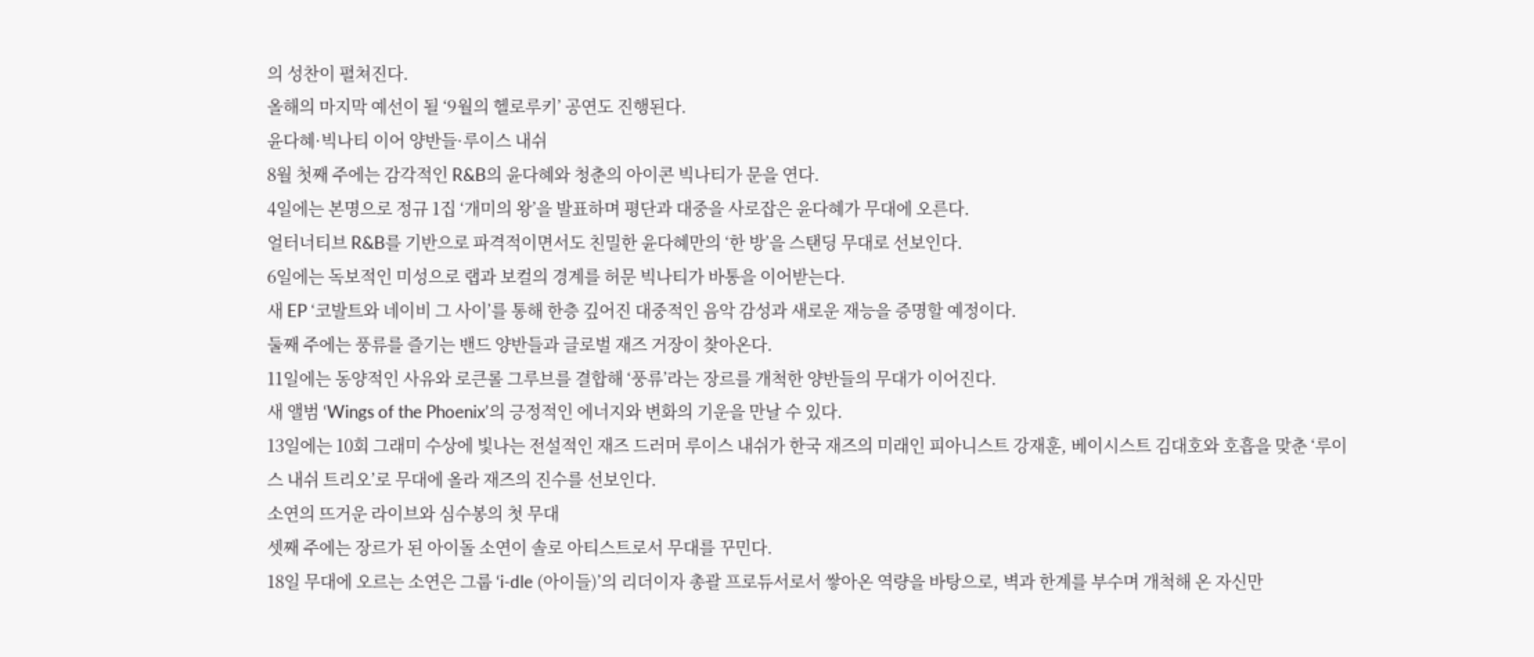의 성찬이 펼쳐진다.
올해의 마지막 예선이 될 ‘9월의 헬로루키’ 공연도 진행된다.
윤다혜·빅나티 이어 양반들·루이스 내쉬
8월 첫째 주에는 감각적인 R&B의 윤다혜와 청춘의 아이콘 빅나티가 문을 연다.
4일에는 본명으로 정규 1집 ‘개미의 왕’을 발표하며 평단과 대중을 사로잡은 윤다혜가 무대에 오른다.
얼터너티브 R&B를 기반으로 파격적이면서도 친밀한 윤다혜만의 ‘한 방’을 스탠딩 무대로 선보인다.
6일에는 독보적인 미성으로 랩과 보컬의 경계를 허문 빅나티가 바통을 이어받는다.
새 EP ‘코발트와 네이비 그 사이’를 통해 한층 깊어진 대중적인 음악 감성과 새로운 재능을 증명할 예정이다.
둘째 주에는 풍류를 즐기는 밴드 양반들과 글로벌 재즈 거장이 찾아온다.
11일에는 동양적인 사유와 로큰롤 그루브를 결합해 ‘풍류’라는 장르를 개척한 양반들의 무대가 이어진다.
새 앨범 ‘Wings of the Phoenix’의 긍정적인 에너지와 변화의 기운을 만날 수 있다.
13일에는 10회 그래미 수상에 빛나는 전설적인 재즈 드러머 루이스 내쉬가 한국 재즈의 미래인 피아니스트 강재훈, 베이시스트 김대호와 호흡을 맞춘 ‘루이스 내쉬 트리오’로 무대에 올라 재즈의 진수를 선보인다.
소연의 뜨거운 라이브와 심수봉의 첫 무대
셋째 주에는 장르가 된 아이돌 소연이 솔로 아티스트로서 무대를 꾸민다.
18일 무대에 오르는 소연은 그룹 ‘i-dle (아이들)’의 리더이자 총괄 프로듀서로서 쌓아온 역량을 바탕으로, 벽과 한계를 부수며 개척해 온 자신만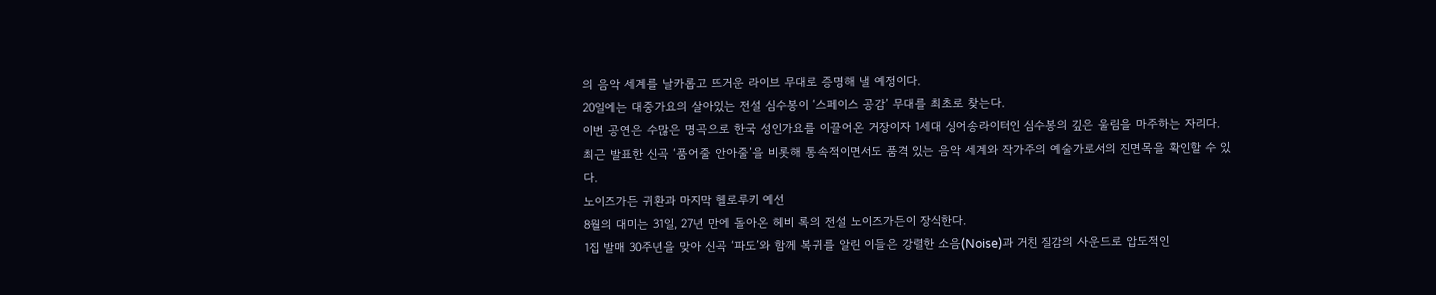의 음악 세계를 날카롭고 뜨거운 라이브 무대로 증명해 낼 예정이다.
20일에는 대중가요의 살아있는 전설 심수봉이 ‘스페이스 공감’ 무대를 최초로 찾는다.
이번 공연은 수많은 명곡으로 한국 성인가요를 이끌어온 거장이자 1세대 싱어송라이터인 심수봉의 깊은 울림을 마주하는 자리다.
최근 발표한 신곡 ‘품어줄 안아줄’을 비롯해 통속적이면서도 품격 있는 음악 세계와 작가주의 예술가로서의 진면목을 확인할 수 있다.
노이즈가든 귀환과 마지막 헬로루키 예선
8월의 대미는 31일, 27년 만에 돌아온 헤비 록의 전설 노이즈가든이 장식한다.
1집 발매 30주년을 맞아 신곡 ‘파도’와 함께 복귀를 알린 이들은 강렬한 소음(Noise)과 거친 질감의 사운드로 압도적인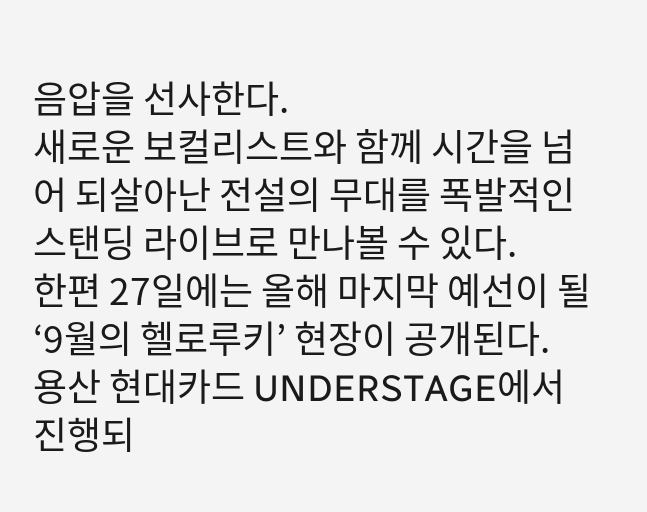음압을 선사한다.
새로운 보컬리스트와 함께 시간을 넘어 되살아난 전설의 무대를 폭발적인 스탠딩 라이브로 만나볼 수 있다.
한편 27일에는 올해 마지막 예선이 될 ‘9월의 헬로루키’ 현장이 공개된다.
용산 현대카드 UNDERSTAGE에서 진행되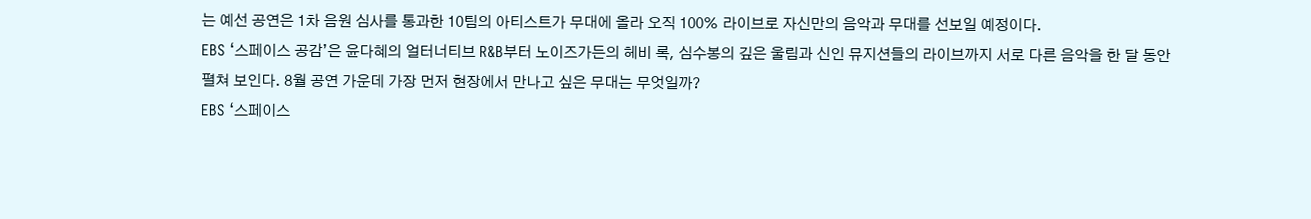는 예선 공연은 1차 음원 심사를 통과한 10팀의 아티스트가 무대에 올라 오직 100% 라이브로 자신만의 음악과 무대를 선보일 예정이다.
EBS ‘스페이스 공감’은 윤다혜의 얼터너티브 R&B부터 노이즈가든의 헤비 록, 심수봉의 깊은 울림과 신인 뮤지션들의 라이브까지 서로 다른 음악을 한 달 동안 펼쳐 보인다. 8월 공연 가운데 가장 먼저 현장에서 만나고 싶은 무대는 무엇일까?
EBS ‘스페이스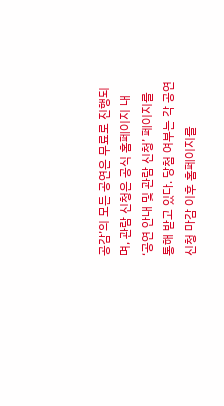공감’의 모든 공연은 무료로 진행되며, 관람 신청은 공식 홈페이지 내 ‘공연 안내 및 관람 신청’ 페이지를 통해 받고 있다. 당첨 여부는 각 공연 신청 마감 이후 홈페이지를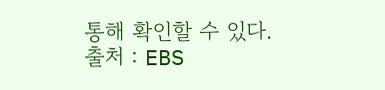통해 확인할 수 있다.
출처 : EBS